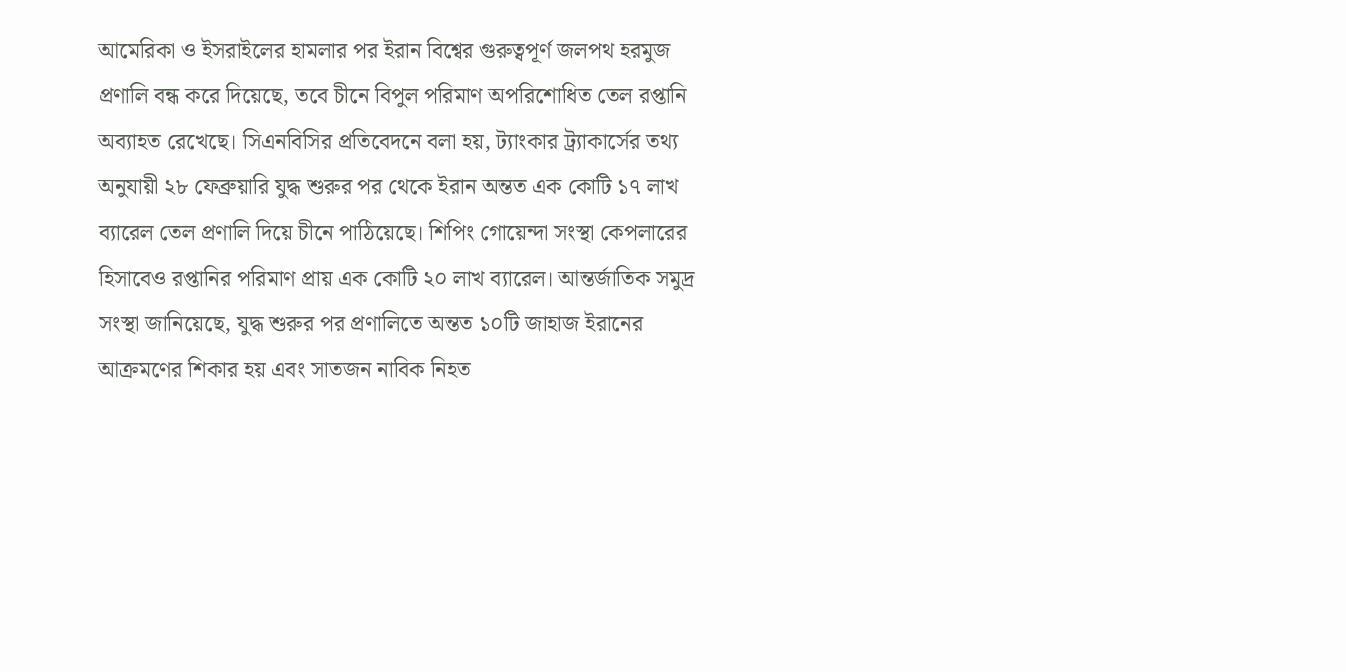আমেরিকা ও ইসরাইলের হামলার পর ইরান বিশ্বের গুরুত্বপূর্ণ জলপথ হরমুজ প্রণালি বন্ধ করে দিয়েছে, তবে চীনে বিপুল পরিমাণ অপরিশোধিত তেল রপ্তানি অব্যাহত রেখেছে। সিএনবিসির প্রতিবেদনে বলা হয়, ট্যাংকার ট্র্যাকার্সের তথ্য অনুযায়ী ২৮ ফেব্রুয়ারি যুদ্ধ শুরুর পর থেকে ইরান অন্তত এক কোটি ১৭ লাখ ব্যারেল তেল প্রণালি দিয়ে চীনে পাঠিয়েছে। শিপিং গোয়েন্দা সংস্থা কেপলারের হিসাবেও রপ্তানির পরিমাণ প্রায় এক কোটি ২০ লাখ ব্যারেল। আন্তর্জাতিক সমুদ্র সংস্থা জানিয়েছে, যুদ্ধ শুরুর পর প্রণালিতে অন্তত ১০টি জাহাজ ইরানের আক্রমণের শিকার হয় এবং সাতজন নাবিক নিহত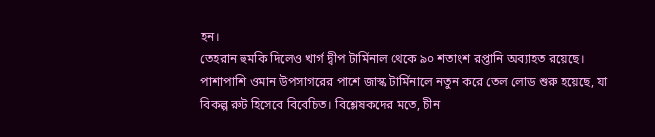হন।
তেহরান হুমকি দিলেও খার্গ দ্বীপ টার্মিনাল থেকে ৯০ শতাংশ রপ্তানি অব্যাহত রয়েছে। পাশাপাশি ওমান উপসাগরের পাশে জাস্ক টার্মিনালে নতুন করে তেল লোড শুরু হয়েছে, যা বিকল্প রুট হিসেবে বিবেচিত। বিশ্লেষকদের মতে, চীন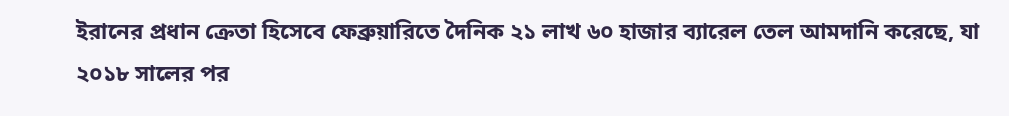ইরানের প্রধান ক্রেতা হিসেবে ফেব্রুয়ারিতে দৈনিক ২১ লাখ ৬০ হাজার ব্যারেল তেল আমদানি করেছে, যা ২০১৮ সালের পর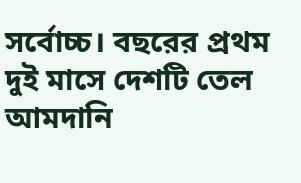সর্বোচ্চ। বছরের প্রথম দুই মাসে দেশটি তেল আমদানি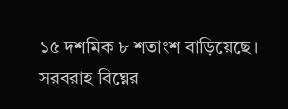১৫ দশমিক ৮ শতাংশ বাড়িয়েছে।
সরবরাহ বিঘ্নের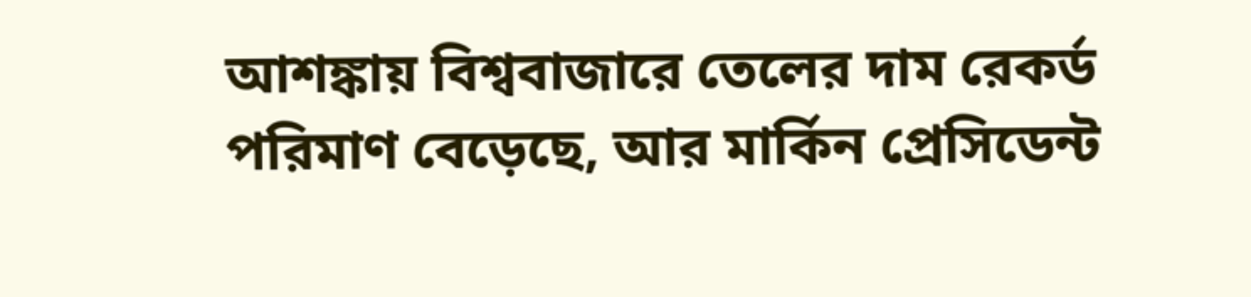আশঙ্কায় বিশ্ববাজারে তেলের দাম রেকর্ড পরিমাণ বেড়েছে, আর মার্কিন প্রেসিডেন্ট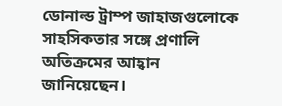ডোনাল্ড ট্রাম্প জাহাজগুলোকে সাহসিকতার সঙ্গে প্রণালি অতিক্রমের আহ্বান জানিয়েছেন।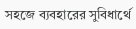সহজে ব্যবহারের সুবিধার্থে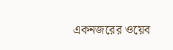একনজরের ওয়েব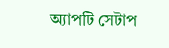অ্যাপটি সেটাপ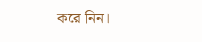করে নিন।